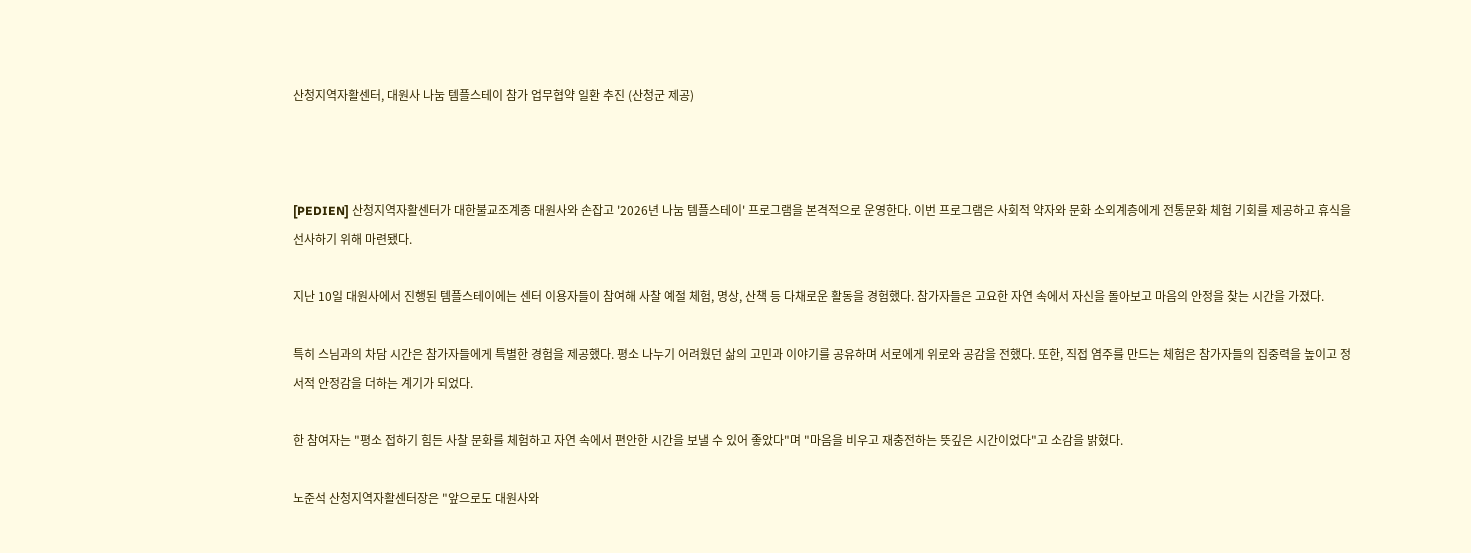산청지역자활센터, 대원사 나눔 템플스테이 참가 업무협약 일환 추진 (산청군 제공)



[PEDIEN] 산청지역자활센터가 대한불교조계종 대원사와 손잡고 '2026년 나눔 템플스테이' 프로그램을 본격적으로 운영한다. 이번 프로그램은 사회적 약자와 문화 소외계층에게 전통문화 체험 기회를 제공하고 휴식을 선사하기 위해 마련됐다.

지난 10일 대원사에서 진행된 템플스테이에는 센터 이용자들이 참여해 사찰 예절 체험, 명상, 산책 등 다채로운 활동을 경험했다. 참가자들은 고요한 자연 속에서 자신을 돌아보고 마음의 안정을 찾는 시간을 가졌다.

특히 스님과의 차담 시간은 참가자들에게 특별한 경험을 제공했다. 평소 나누기 어려웠던 삶의 고민과 이야기를 공유하며 서로에게 위로와 공감을 전했다. 또한, 직접 염주를 만드는 체험은 참가자들의 집중력을 높이고 정서적 안정감을 더하는 계기가 되었다.

한 참여자는 "평소 접하기 힘든 사찰 문화를 체험하고 자연 속에서 편안한 시간을 보낼 수 있어 좋았다"며 "마음을 비우고 재충전하는 뜻깊은 시간이었다"고 소감을 밝혔다.

노준석 산청지역자활센터장은 "앞으로도 대원사와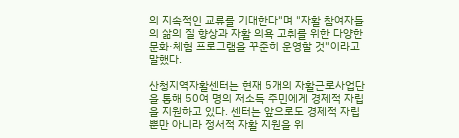의 지속적인 교류를 기대한다"며 "자활 참여자들의 삶의 질 향상과 자활 의욕 고취를 위한 다양한 문화·체험 프로그램을 꾸준히 운영할 것"이라고 말했다.

산청지역자활센터는 현재 5개의 자활근로사업단을 통해 50여 명의 저소득 주민에게 경제적 자립을 지원하고 있다. 센터는 앞으로도 경제적 자립뿐만 아니라 정서적 자활 지원을 위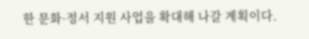한 문화·정서 지원 사업을 확대해 나갈 계획이다.